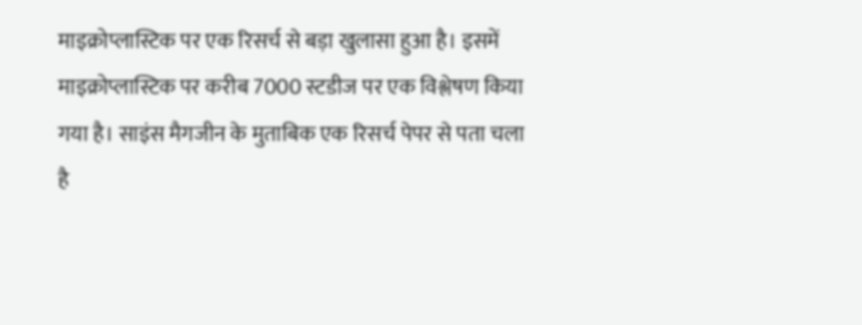माइक्रोप्लास्टिक पर एक रिसर्च से बड़ा खुलासा हुआ है। इसमें माइक्रोप्लास्टिक पर करीब 7000 स्टडीज पर एक विश्लेषण किया गया है। साइंस मैगजीन के मुताबिक एक रिसर्च पेपर से पता चला है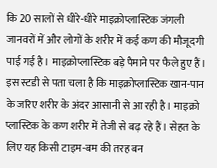कि 20 सालों से धीरे-धीरे माइक्रोप्लास्टिक जंगली जानवरों में और लोगों के शरीर में कई कण की मौजूदगी पाई गई है। माइक्रोप्लास्टिक बड़े पैमाने पर फैले हुए हैं। इस स्टडी से पता चला है कि माइक्रोप्लास्टिक खान-पान के जरिए शरीर के अंदर आसानी से आ रही है। माइक्रो प्लास्टिक के कण शरीर में तेजी से बढ़ रहे हैं। सेहत के लिए यह किसी टाइम-बम की तरह बन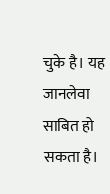चुके है। यह जानलेवा साबित हो सकता है।